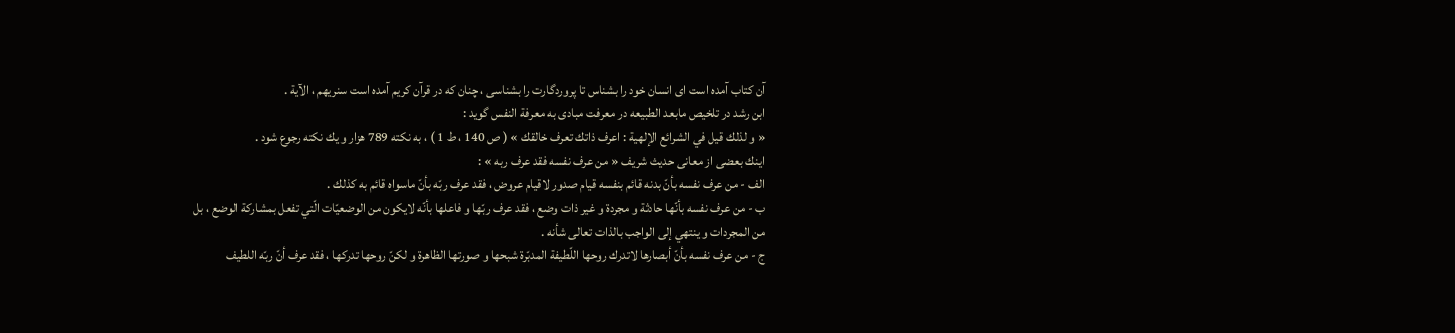آن كتاب آمده است اى انسان خود را بشناس تا پروردگارت را بشناسى ، چنان كه در قرآن كريم آمده است سنريهم ، الآية .
ابن رشد در تلخيص مابعد الطبيعه در معرفت مبادى به معرفة النفس گويد :
« و لذلك قيل في الشرائع الإلهية : اعرف ذاتك تعرف خالقك » ( ص 140 ، ط 1 ) ، به نكته 789 هزار و يك نكته رجوع شود .
اينك بعضى از معانى حديث شريف « من عرف نفسه فقد عرف ربه » :
الف - من عرف نفسه بأنّ بدنه قائم بنفسه قيام صدور لاقيام عروض ، فقد عرف ربّه بأنّ ماسواه قائم به كذلك .
ب - من عرف نفسه بأنّها حادثة و مجردة و غير ذات وضع ، فقد عرف ربّها و فاعلها بأنّه لايكون من الوضعيّات الّتي تفعل بمشاركة الوضع ، بل من المجردات و ينتهي إلى الواجب بالذات تعالى شأنه .
ج - من عرف نفسه بأنّ أبصارها لاتدرك روحها اللّطيفة المدبّرة شبحها و صورتها الظاهرة و لكنّ روحها تدركها ، فقد عرف أنّ ربّه اللطيف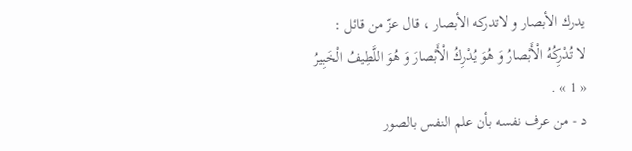يدرك الأبصار و لاتدركه الأبصار ، قال عزّ من قائل :
لا تُدْرِكُهُ الْأَبْصارُ وَ هُوَ يُدْرِكُ الْأَبْصارَ وَ هُوَ اللَّطِيفُ الْخَبِيرُ
« 1 » .
د - من عرف نفسه بأن علم النفس بالصور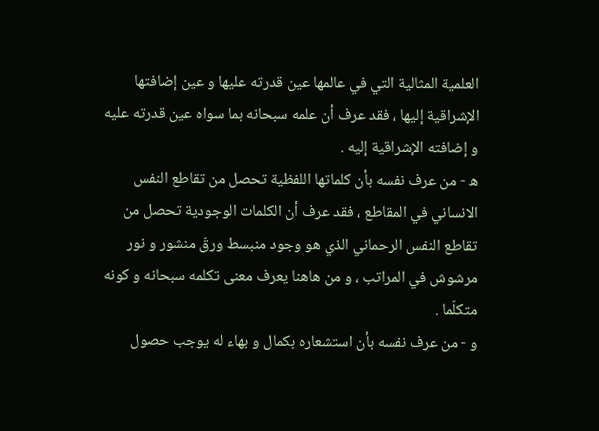العلمية المثالية التي في عالمها عين قدرته عليها و عين إضافتها الإشراقية إليها ، فقد عرف أن علمه سبحانه بما سواه عين قدرته عليه و إضافته الإشراقية إليه .
ه - من عرف نفسه بأن كلماتها اللفظية تحصل من تقاطع النفس الانساني في المقاطع ، فقد عرف أن الكلمات الوجودية تحصل من تقاطع النفس الرحماني الذي هو وجود منبسط ورقّ منشور و نور مرشوش في المراتب ، و من هاهنا يعرف معنى تكلمه سبحانه و كونه متكلّما .
و - من عرف نفسه بأن استشعاره بكمال و بهاء له يوجب حصول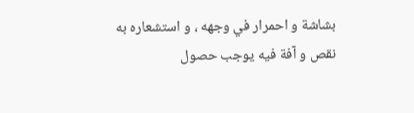بشاشة و احمرار في وجهه ، و استشعاره به نقص و آفة فيه يوجب حصول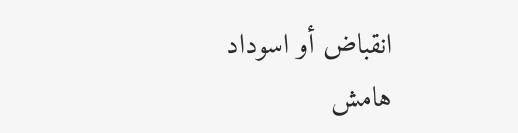انقباض أو اسوداد
هامش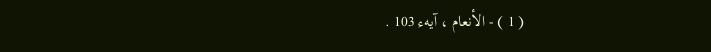( 1 ) - الأنعام ، آيهء 103 .